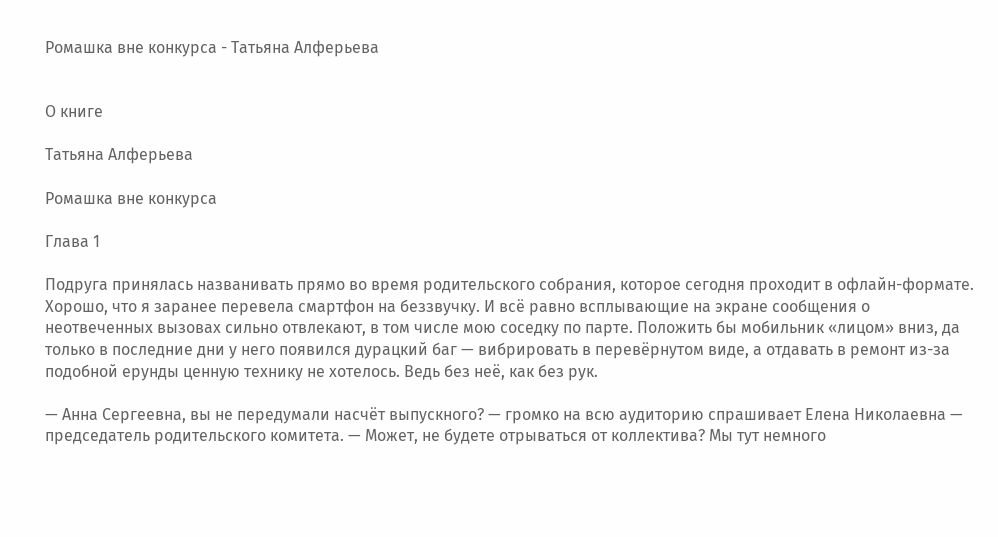Ромашка вне конкурса - Татьяна Алферьева


О книге

Татьяна Алферьева

Ромашка вне конкурса

Глава 1

Подруга принялась названивать прямо во время родительского собрания, которое сегодня проходит в офлайн-формате. Хорошо, что я заранее перевела смартфон на беззвучку. И всё равно всплывающие на экране сообщения о неотвеченных вызовах сильно отвлекают, в том числе мою соседку по парте. Положить бы мобильник «лицом» вниз, да только в последние дни у него появился дурацкий баг — вибрировать в перевёрнутом виде, а отдавать в ремонт из-за подобной ерунды ценную технику не хотелось. Ведь без неё, как без рук.

— Анна Сергеевна, вы не передумали насчёт выпускного? — громко на всю аудиторию спрашивает Елена Николаевна — председатель родительского комитета. — Может, не будете отрываться от коллектива? Мы тут немного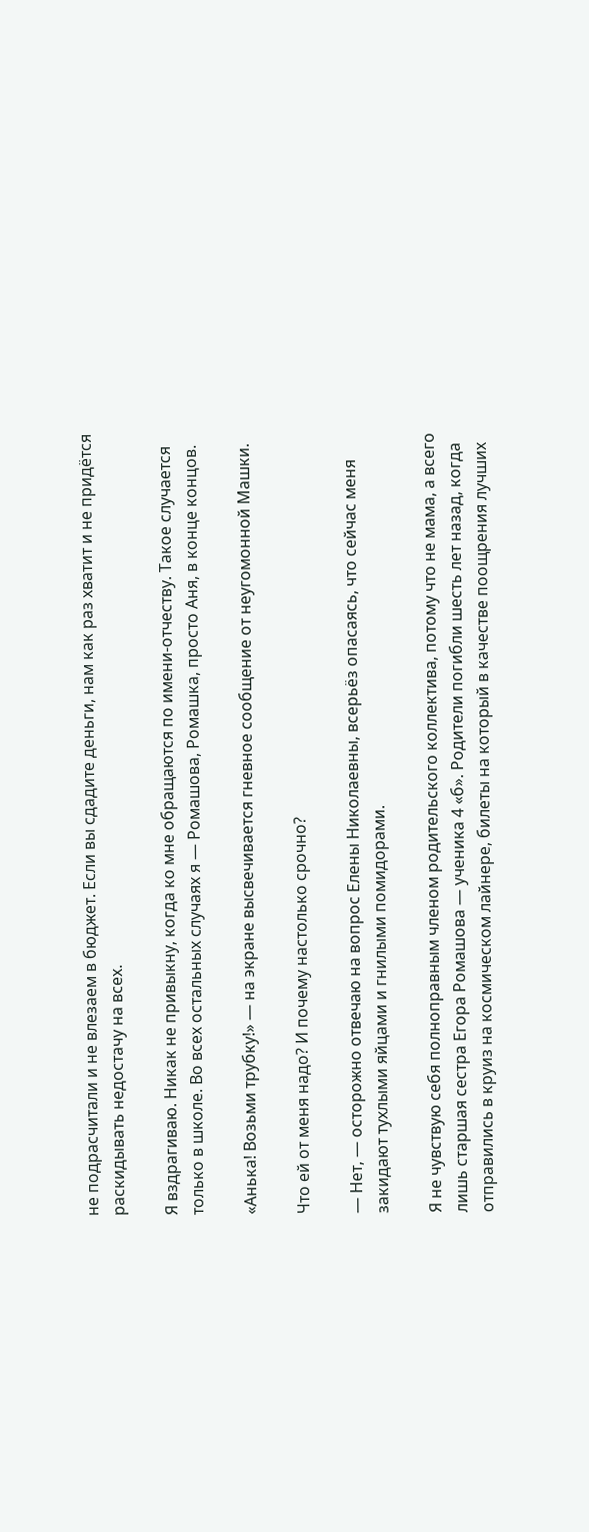не подрасчитали и не влезаем в бюджет. Если вы сдадите деньги, нам как раз хватит и не придётся раскидывать недостачу на всех.

Я вздрагиваю. Никак не привыкну, когда ко мне обращаются по имени-отчеству. Такое случается только в школе. Во всех остальных случаях я — Ромашова, Ромашка, просто Аня, в конце концов.

«Анька! Возьми трубку!» — на экране высвечивается гневное сообщение от неугомонной Машки.

Что ей от меня надо? И почему настолько срочно?

— Нет, — осторожно отвечаю на вопрос Елены Николаевны, всерьёз опасаясь, что сейчас меня закидают тухлыми яйцами и гнилыми помидорами.

Я не чувствую себя полноправным членом родительского коллектива, потому что не мама, а всего лишь старшая сестра Егора Ромашова — ученика 4 «б». Родители погибли шесть лет назад, когда отправились в круиз на космическом лайнере, билеты на который в качестве поощрения лучших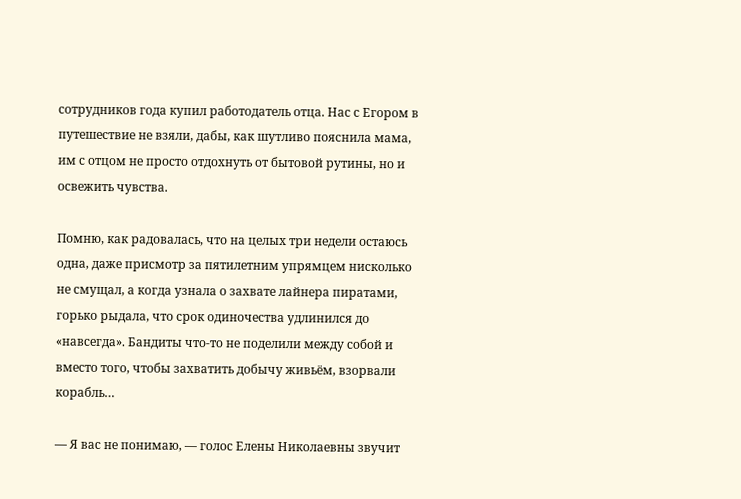сотрудников года купил работодатель отца. Нас с Егором в путешествие не взяли, дабы, как шутливо пояснила мама, им с отцом не просто отдохнуть от бытовой рутины, но и освежить чувства.

Помню, как радовалась, что на целых три недели остаюсь одна, даже присмотр за пятилетним упрямцем нисколько не смущал, а когда узнала о захвате лайнера пиратами, горько рыдала, что срок одиночества удлинился до «навсегда». Бандиты что-то не поделили между собой и вместо того, чтобы захватить добычу живьём, взорвали корабль…

— Я вас не понимаю, — голос Елены Николаевны звучит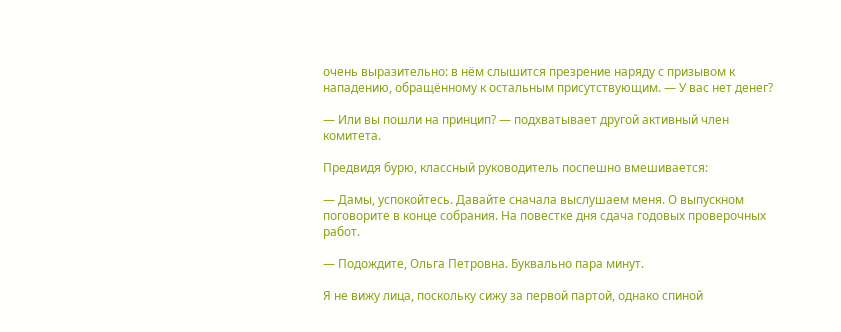очень выразительно: в нём слышится презрение наряду с призывом к нападению, обращённому к остальным присутствующим. — У вас нет денег?

— Или вы пошли на принцип? — подхватывает другой активный член комитета.

Предвидя бурю, классный руководитель поспешно вмешивается:

— Дамы, успокойтесь. Давайте сначала выслушаем меня. О выпускном поговорите в конце собрания. На повестке дня сдача годовых проверочных работ.

— Подождите, Ольга Петровна. Буквально пара минут.

Я не вижу лица, поскольку сижу за первой партой, однако спиной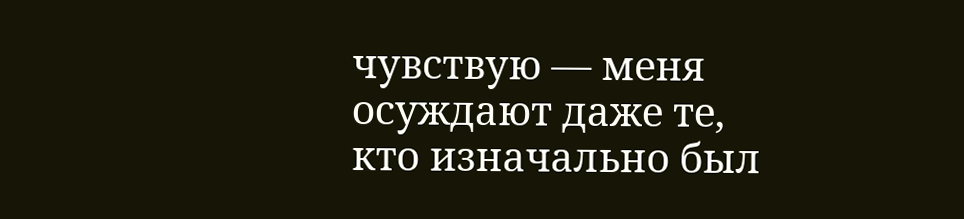чувствую — меня осуждают даже те, кто изначально был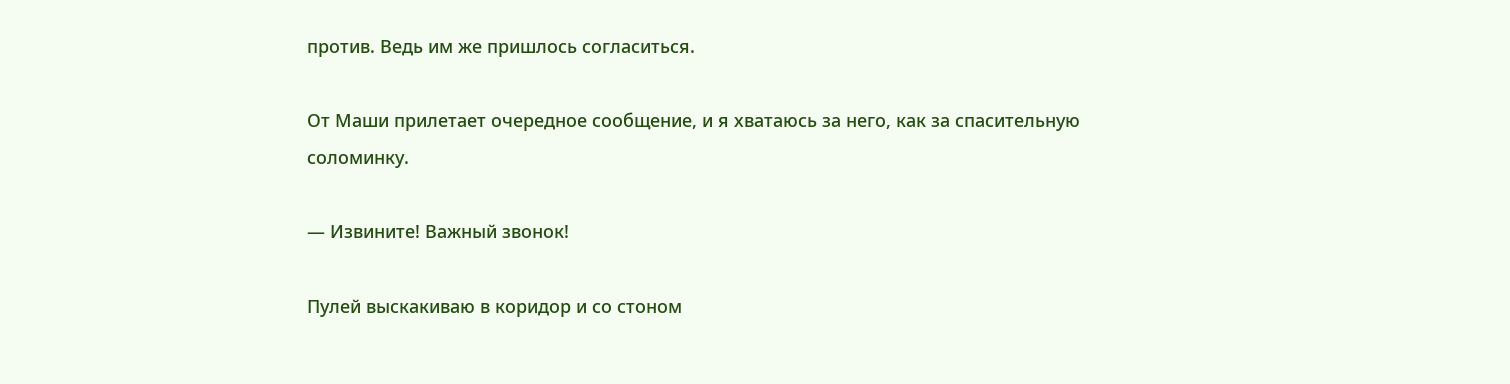против. Ведь им же пришлось согласиться.

От Маши прилетает очередное сообщение, и я хватаюсь за него, как за спасительную соломинку.

— Извините! Важный звонок!

Пулей выскакиваю в коридор и со стоном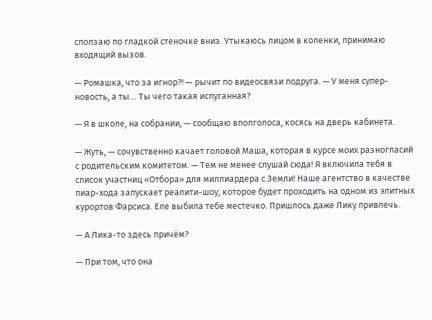сползаю по гладкой стеночке вниз. Утыкаюсь лицом в коленки, принимаю входящий вызов.

— Ромашка, что за игнор?! — рычит по видеосвязи подруга. — У меня супер-новость, а ты… Ты чего такая испуганная?

— Я в школе, на собрании, — сообщаю вполголоса, косясь на дверь кабинета.

— Жуть, — сочувственно качает головой Маша, которая в курсе моих разногласий с родительским комитетом. — Тем не менее слушай сюда! Я включила тебя в список участниц «Отбора» для миллиардера с Земли! Наше агентство в качестве пиар-хода запускает реалити-шоу, которое будет проходить на одном из элитных курортов Фарсиса. Еле выбила тебе местечко. Пришлось даже Лику привлечь.

— А Лика-то здесь причём?

— При том, что она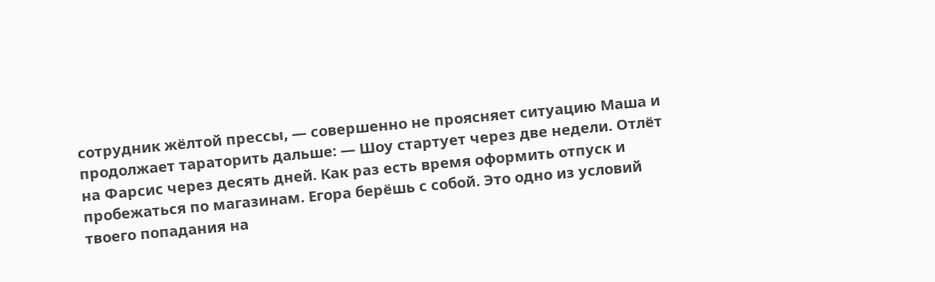сотрудник жёлтой прессы, — совершенно не проясняет ситуацию Маша и продолжает тараторить дальше: — Шоу стартует через две недели. Отлёт на Фарсис через десять дней. Как раз есть время оформить отпуск и пробежаться по магазинам. Егора берёшь с собой. Это одно из условий твоего попадания на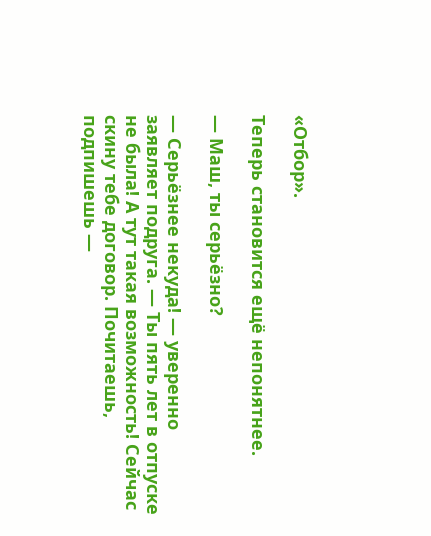«Отбор».

Теперь становится ещё непонятнее.

— Маш, ты серьёзно?

— Серьёзнее некуда! — уверенно заявляет подруга. — Ты пять лет в отпуске не была! А тут такая возможность! Сейчас скину тебе договор. Почитаешь, подпишешь —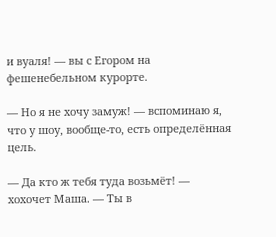и вуаля! — вы с Егором на фешенебельном курорте.

— Но я не хочу замуж! — вспоминаю я, что у шоу, вообще-то, есть определённая цель.

— Да кто ж тебя туда возьмёт! — хохочет Маша. — Ты в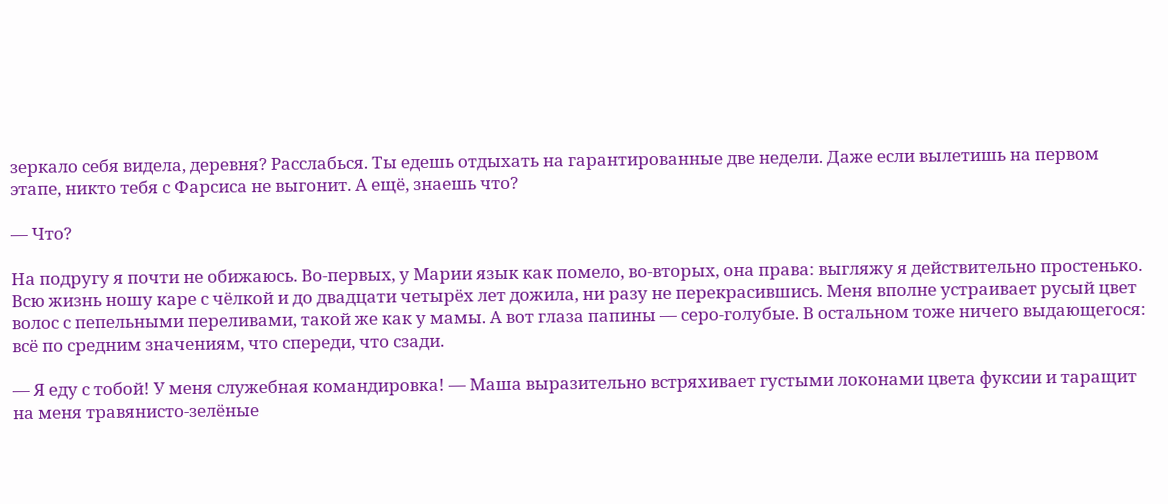зеркало себя видела, деревня? Расслабься. Ты едешь отдыхать на гарантированные две недели. Даже если вылетишь на первом этапе, никто тебя с Фарсиса не выгонит. А ещё, знаешь что?

— Что?

На подругу я почти не обижаюсь. Во-первых, у Марии язык как помело, во-вторых, она права: выгляжу я действительно простенько. Всю жизнь ношу каре с чёлкой и до двадцати четырёх лет дожила, ни разу не перекрасившись. Меня вполне устраивает русый цвет волос с пепельными переливами, такой же как у мамы. А вот глаза папины — серо-голубые. В остальном тоже ничего выдающегося: всё по средним значениям, что спереди, что сзади.

— Я еду с тобой! У меня служебная командировка! — Маша выразительно встряхивает густыми локонами цвета фуксии и таращит на меня травянисто-зелёные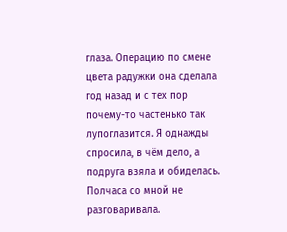глаза. Операцию по смене цвета радужки она сделала год назад и с тех пор почему-то частенько так лупоглазится. Я однажды спросила, в чём дело, а подруга взяла и обиделась. Полчаса со мной не разговаривала.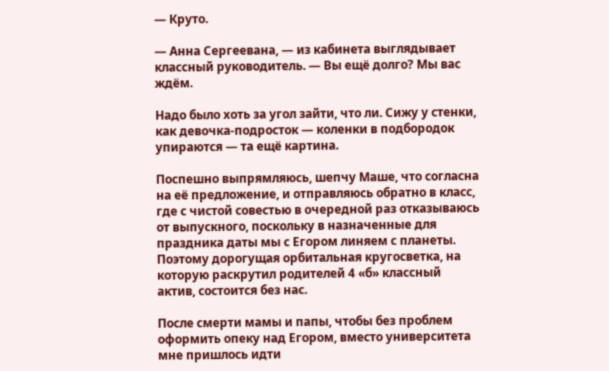— Круто.

— Анна Сергеевана, — из кабинета выглядывает классный руководитель. — Вы ещё долго? Мы вас ждём.

Надо было хоть за угол зайти, что ли. Сижу у стенки, как девочка-подросток — коленки в подбородок упираются — та ещё картина.

Поспешно выпрямляюсь, шепчу Маше, что согласна на её предложение, и отправляюсь обратно в класс, где с чистой совестью в очередной раз отказываюсь от выпускного, поскольку в назначенные для праздника даты мы с Егором линяем с планеты. Поэтому дорогущая орбитальная кругосветка, на которую раскрутил родителей 4 «б» классный актив, состоится без нас.

После смерти мамы и папы, чтобы без проблем оформить опеку над Егором, вместо университета мне пришлось идти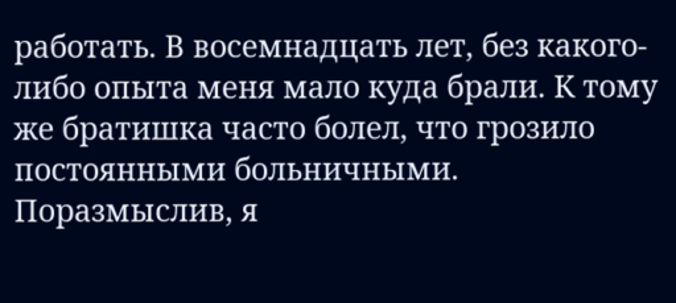работать. В восемнадцать лет, без какого-либо опыта меня мало куда брали. К тому же братишка часто болел, что грозило постоянными больничными. Поразмыслив, я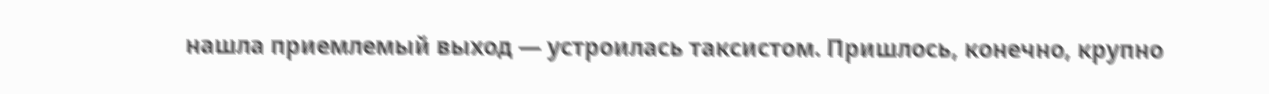нашла приемлемый выход — устроилась таксистом. Пришлось, конечно, крупно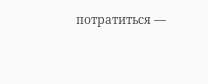потратиться —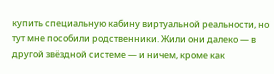купить специальную кабину виртуальной реальности, но тут мне пособили родственники. Жили они далеко — в другой звёздной системе — и ничем, кроме как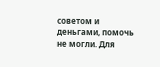советом и деньгами, помочь не могли. Для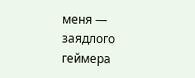меня — заядлого геймера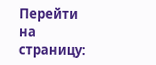Перейти на страницу: